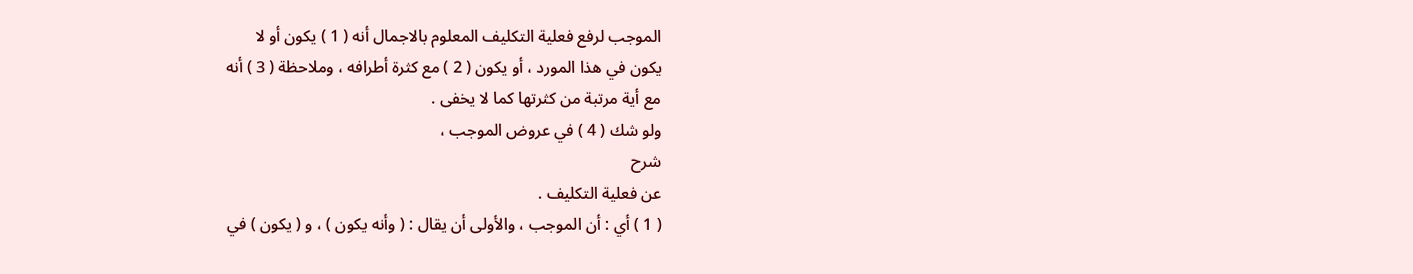الموجب لرفع فعلية التكليف المعلوم بالاجمال أنه ( 1 ) يكون أو لا
يكون في هذا المورد ، أو يكون ( 2 ) مع كثرة أطرافه ، وملاحظة ( 3 ) أنه
مع أية مرتبة من كثرتها كما لا يخفى .
ولو شك ( 4 ) في عروض الموجب ،
شرح
عن فعلية التكليف .
( 1 ) أي : أن الموجب ، والأولى أن يقال : ( وأنه يكون ) ، و ( يكون ) في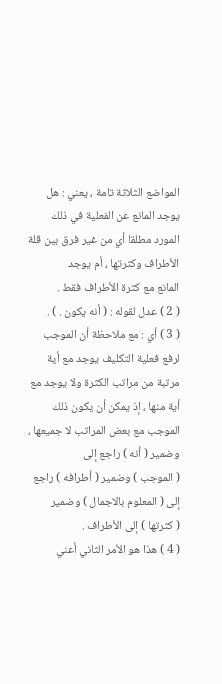المواضع الثلاثة تامة ، يعني : هل يوجد المانع عن الفعلية في ذلك
المورد مطلقا أي من غير فرق بين قلة الأطراف وكثرتها ، أم يوجد
المانع مع كثرة الأطراف فقط .
( 2 ) عدل لقوله : ( أنه يكون . ) .
( 3 ) أي : مع ملاحظة أن الموجب لرفع فعلية التكليف يوجد مع أية
مرتبة من مراتب الكثرة ولا يوجد مع أية منها ، إذ يمكن أن يكون ذلك
الموجب مع بعض المراتب لا جميعها ، وضمير ( أنه ) راجع إلى
( الموجب ) وضمير ( أطرافه ) راجع إلى ( المعلوم بالاجمال ) وضمير
( كثرتها ) إلى الأطراف .
( 4 ) هذا هو الأمر الثاني أعني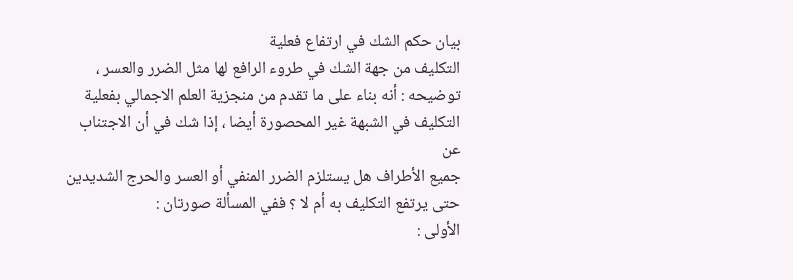بيان حكم الشك في ارتفاع فعلية
التكليف من جهة الشك في طروء الرافع لها مثل الضرر والعسر ،
توضيحه : أنه بناء على ما تقدم من منجزية العلم الاجمالي بفعلية
التكليف في الشبهة غير المحصورة أيضا ، إذا شك في أن الاجتناب
عن
جميع الأطراف هل يستلزم الضرر المنفي أو العسر والحرج الشديدين
حتى يرتفع التكليف به أم لا ؟ ففي المسألة صورتان :
الأولى :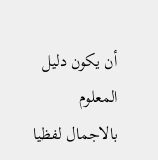أن يكون دليل المعلوم بالاجمال لفظيا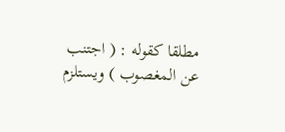مطلقا كقوله : ( اجتنب
عن المغصوب ) ويستلزم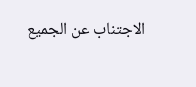الاجتناب عن الجميع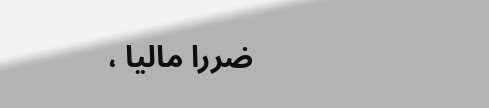ضررا ماليا ،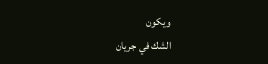ويكون
الشك في جريان